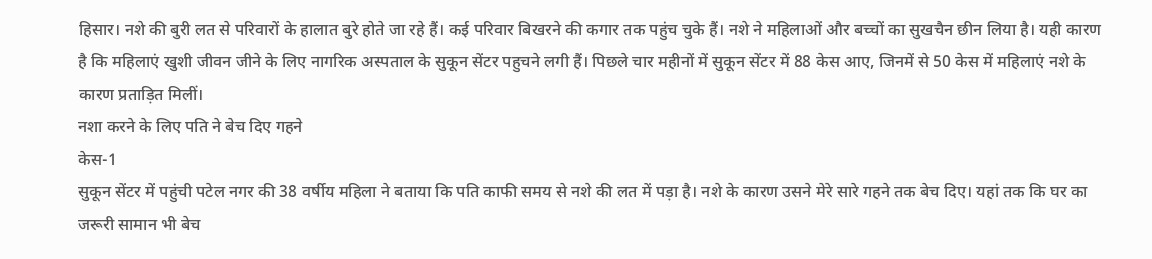हिसार। नशे की बुरी लत से परिवारों के हालात बुरे होते जा रहे हैं। कई परिवार बिखरने की कगार तक पहुंच चुके हैं। नशे ने महिलाओं और बच्चों का सुखचैन छीन लिया है। यही कारण है कि महिलाएं खुशी जीवन जीने के लिए नागरिक अस्पताल के सुकून सेंटर पहुचने लगी हैं। पिछले चार महीनों में सुकून सेंटर में 88 केस आए, जिनमें से 50 केस में महिलाएं नशे के कारण प्रताड़ित मिलीं।
नशा करने के लिए पति ने बेच दिए गहने
केस-1
सुकून सेंटर में पहुंची पटेल नगर की 38 वर्षीय महिला ने बताया कि पति काफी समय से नशे की लत में पड़ा है। नशे के कारण उसने मेरे सारे गहने तक बेच दिए। यहां तक कि घर का जरूरी सामान भी बेच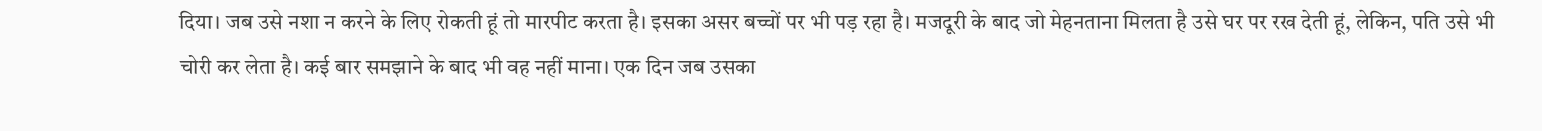दिया। जब उसे नशा न करने के लिए रोकती हूं तो मारपीट करता है। इसका असर बच्चों पर भी पड़ रहा है। मजदूरी के बाद जो मेहनताना मिलता है उसे घर पर रख देती हूं, लेकिन, पति उसे भी चोरी कर लेता है। कई बार समझाने के बाद भी वह नहीं माना। एक दिन जब उसका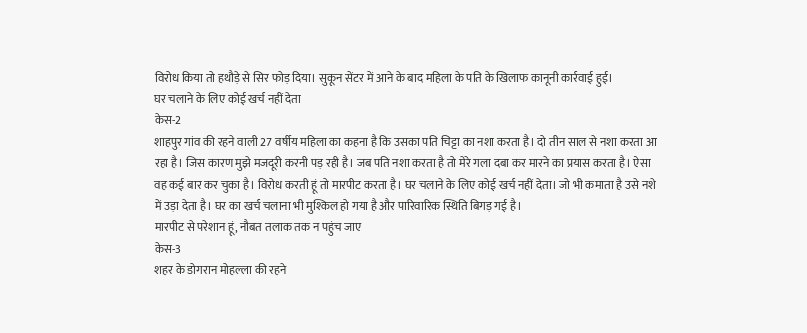विरोध किया तो हथौड़े से सिर फोड़ दिया। सुकून सेंटर में आने के बाद महिला के पति के खिलाफ कानूनी कार्रवाई हुई।
घर चलाने के लिए कोई खर्च नहीं देता
केस-2
शाहपुर गांव की रहने वाली 27 वर्षीय महिला का कहना है कि उसका पति चिट्टा का नशा करता है। दो तीन साल से नशा करता आ रहा है। जिस कारण मुझे मजदूरी करनी पड़ रही है। जब पति नशा करता है तो मेरे गला दबा कर मारने का प्रयास करता है। ऐसा वह कई बार कर चुका है। विरोध करती हूं तो मारपीट करता है। घर चलाने के लिए कोई खर्च नहीं देता। जो भी कमाता है उसे नशे में उड़ा देता है। घर का खर्च चलाना भी मुश्किल हो गया है और पारिवारिक स्थिति बिगड़ गई है।
मारपीट से परेशान हूं, नौबत तलाक तक न पहुंच जाए
केस-3
शहर के डोगरान मोहल्ला की रहने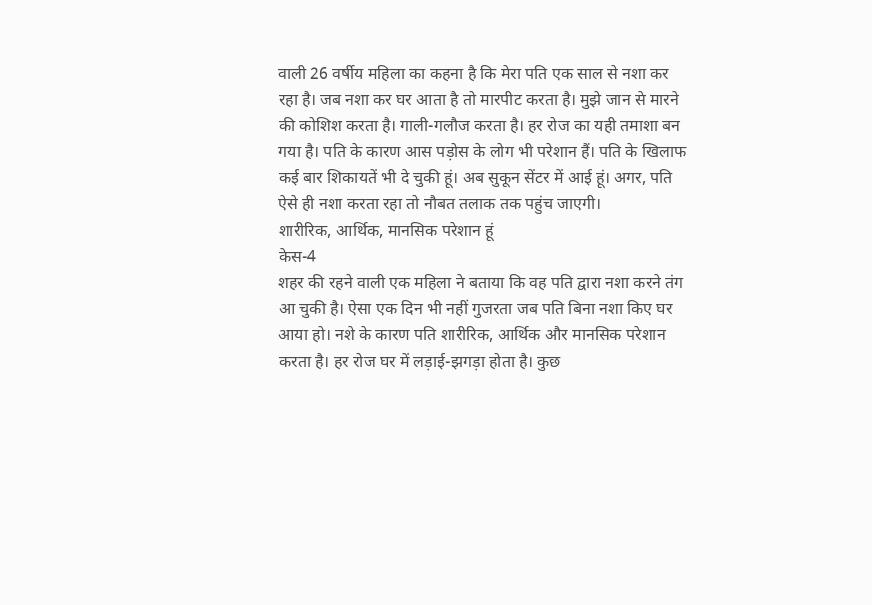वाली 26 वर्षीय महिला का कहना है कि मेरा पति एक साल से नशा कर रहा है। जब नशा कर घर आता है तो मारपीट करता है। मुझे जान से मारने की कोशिश करता है। गाली-गलौज करता है। हर रोज का यही तमाशा बन गया है। पति के कारण आस पड़ोस के लोग भी परेशान हैं। पति के खिलाफ कई बार शिकायतें भी दे चुकी हूं। अब सुकून सेंटर में आई हूं। अगर, पति ऐसे ही नशा करता रहा तो नौबत तलाक तक पहुंच जाएगी।
शारीरिक, आर्थिक, मानसिक परेशान हूं
केस-4
शहर की रहने वाली एक महिला ने बताया कि वह पति द्वारा नशा करने तंग आ चुकी है। ऐसा एक दिन भी नहीं गुजरता जब पति बिना नशा किए घर आया हो। नशे के कारण पति शारीरिक, आर्थिक और मानसिक परेशान करता है। हर रोज घर में लड़ाई-झगड़ा होता है। कुछ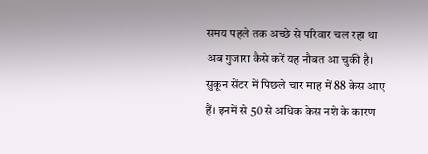समय पहले तक अच्छे से परिवार चल रहा था अब गुजारा कैसे करें यह नौबत आ चुकी है।
सुकून सेंटर में पिछले चार माह में 88 केस आए हैं। इनमें से 50 से अधिक केस नशे के कारण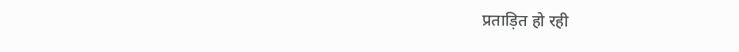प्रताड़ित हो रही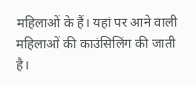महिलाओं के हैं। यहां पर आने वाली महिलाओं की काउंसिलिंग की जाती है।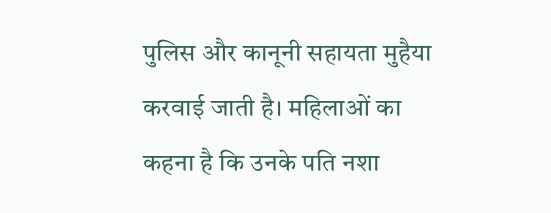पुलिस और कानूनी सहायता मुहैया करवाई जाती है। महिलाओं का कहना है कि उनके पति नशा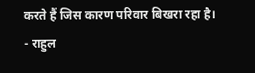करते हैं जिस कारण परिवार बिखरा रहा है।
- राहुल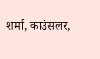शर्मा, काउंसलर,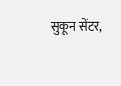सुकून सेंटर,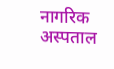नागरिक अस्पताल